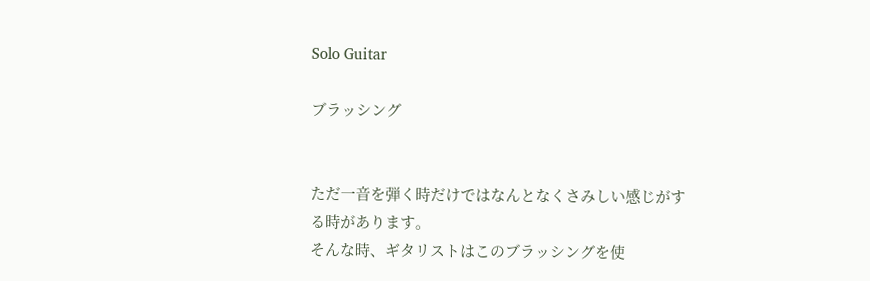Solo Guitar

ブラッシング


ただ一音を弾く時だけではなんとなくさみしい感じがする時があります。
そんな時、ギタリストはこのブラッシングを使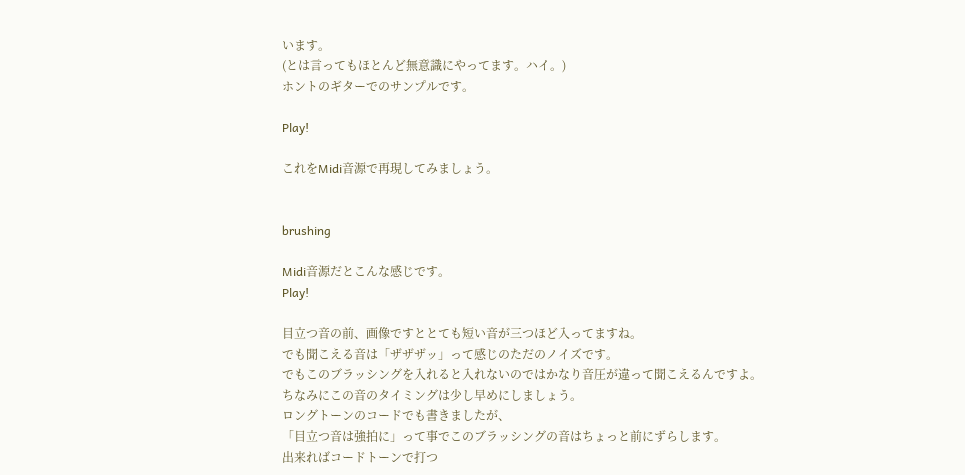います。
(とは言ってもほとんど無意識にやってます。ハイ。)
ホントのギターでのサンプルです。

Play!

これをMidi音源で再現してみましょう。


brushing

Midi音源だとこんな感じです。
Play!

目立つ音の前、画像ですととても短い音が三つほど入ってますね。
でも聞こえる音は「ザザザッ」って感じのただのノイズです。
でもこのブラッシングを入れると入れないのではかなり音圧が違って聞こえるんですよ。
ちなみにこの音のタイミングは少し早めにしましょう。
ロングトーンのコードでも書きましたが、
「目立つ音は強拍に」って事でこのブラッシングの音はちょっと前にずらします。
出来ればコードトーンで打つ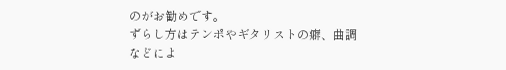のがお勧めです。
ずらし方はテンポやギタリストの癖、曲調などによ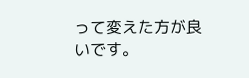って変えた方が良いです。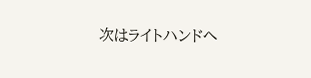次はライトハンドへ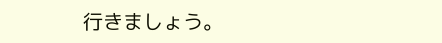行きましょう。